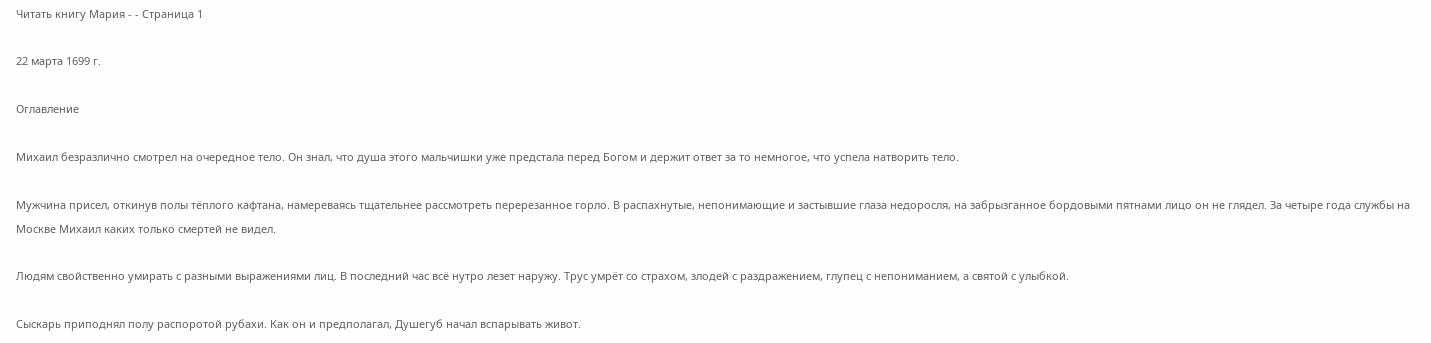Читать книгу Мария - - Страница 1

22 марта 1699 г.

Оглавление

Михаил безразлично смотрел на очередное тело. Он знал, что душа этого мальчишки уже предстала перед Богом и держит ответ за то немногое, что успела натворить тело.

Мужчина присел, откинув полы тёплого кафтана, намереваясь тщательнее рассмотреть перерезанное горло. В распахнутые, непонимающие и застывшие глаза недоросля, на забрызганное бордовыми пятнами лицо он не глядел. За четыре года службы на Москве Михаил каких только смертей не видел.

Людям свойственно умирать с разными выражениями лиц. В последний час всё нутро лезет наружу. Трус умрёт со страхом, злодей с раздражением, глупец с непониманием, а святой с улыбкой.

Сыскарь приподнял полу распоротой рубахи. Как он и предполагал, Душегуб начал вспарывать живот.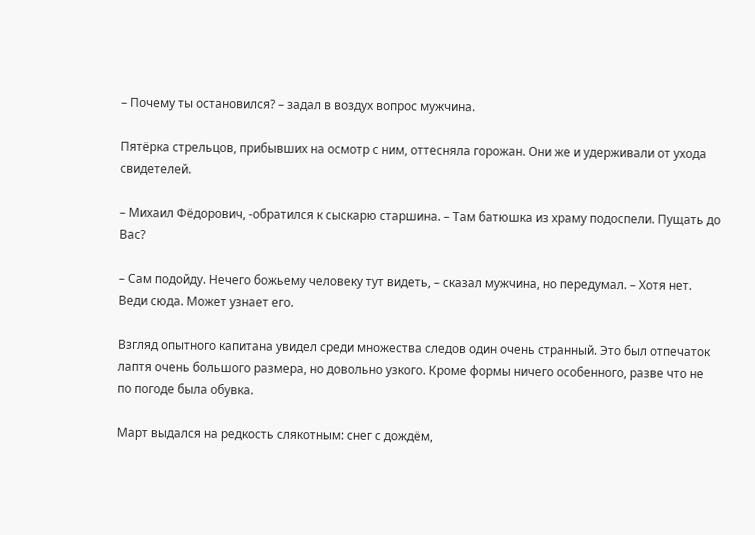– Почему ты остановился? – задал в воздух вопрос мужчина.

Пятёрка стрельцов, прибывших на осмотр с ним, оттесняла горожан. Они же и удерживали от ухода свидетелей.

– Михаил Фёдорович, -обратился к сыскарю старшина. – Там батюшка из храму подоспели. Пущать до Вас?

– Сам подойду. Нечего божьему человеку тут видеть, – сказал мужчина, но передумал. – Хотя нет. Веди сюда. Может узнает его.

Взгляд опытного капитана увидел среди множества следов один очень странный. Это был отпечаток лаптя очень большого размера, но довольно узкого. Кроме формы ничего особенного, разве что не по погоде была обувка.

Март выдался на редкость слякотным: снег с дождём,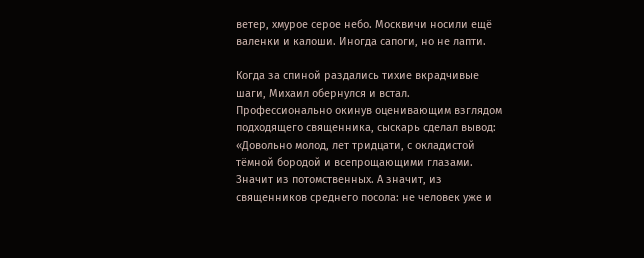ветер, хмурое серое небо. Москвичи носили ещё валенки и калоши. Иногда сапоги, но не лапти.

Когда за спиной раздались тихие вкрадчивые шаги, Михаил обернулся и встал. Профессионально окинув оценивающим взглядом подходящего священника, сыскарь сделал вывод: «Довольно молод, лет тридцати, с окладистой тёмной бородой и всепрощающими глазами. Значит из потомственных. А значит, из священников среднего посола: не человек уже и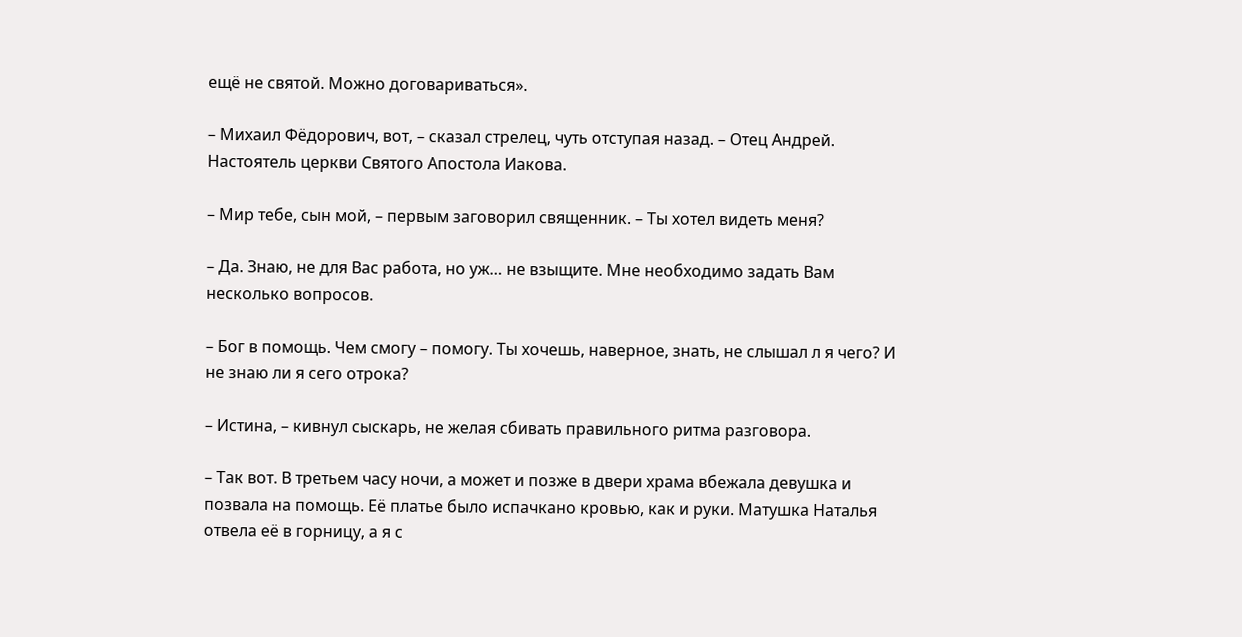ещё не святой. Можно договариваться».

– Михаил Фёдорович, вот, – сказал стрелец, чуть отступая назад. – Отец Андрей. Настоятель церкви Святого Апостола Иакова.

– Мир тебе, сын мой, – первым заговорил священник. – Ты хотел видеть меня?

– Да. Знаю, не для Вас работа, но уж… не взыщите. Мне необходимо задать Вам несколько вопросов.

– Бог в помощь. Чем смогу – помогу. Ты хочешь, наверное, знать, не слышал л я чего? И не знаю ли я сего отрока?

– Истина, – кивнул сыскарь, не желая сбивать правильного ритма разговора.

– Так вот. В третьем часу ночи, а может и позже в двери храма вбежала девушка и позвала на помощь. Её платье было испачкано кровью, как и руки. Матушка Наталья отвела её в горницу, а я с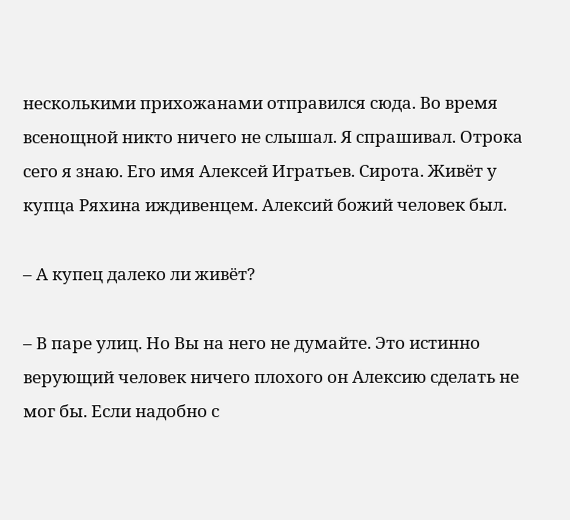несколькими прихожанами отправился сюда. Во время всенощной никто ничего не слышал. Я спрашивал. Отрока сего я знаю. Его имя Алексей Игратьев. Сирота. Живёт у купца Ряхина иждивенцем. Алексий божий человек был.

– А купец далеко ли живёт?

– В паре улиц. Но Вы на него не думайте. Это истинно верующий человек ничего плохого он Алексию сделать не мог бы. Если надобно с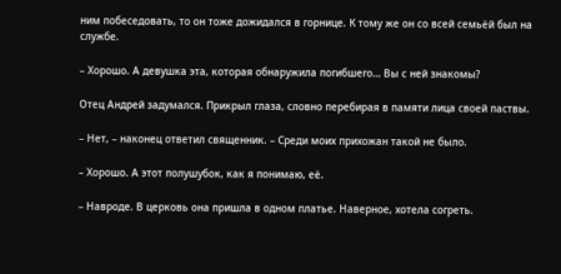ним побеседовать, то он тоже дожидался в горнице. К тому же он со всей семьёй был на службе.

– Хорошо. А девушка эта, которая обнаружила погибшего… Вы с ней знакомы?

Отец Андрей задумался. Прикрыл глаза, словно перебирая в памяти лица своей паствы.

– Нет, – наконец ответил священник. – Среди моих прихожан такой не было.

– Хорошо. А этот полушубок, как я понимаю, её.

– Навроде. В церковь она пришла в одном платье. Наверное, хотела согреть.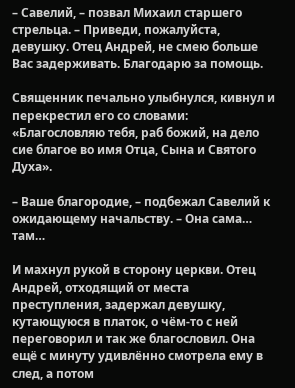– Савелий, – позвал Михаил старшего стрельца. – Приведи, пожалуйста, девушку. Отец Андрей, не смею больше Вас задерживать. Благодарю за помощь.

Священник печально улыбнулся, кивнул и перекрестил его со словами: «Благословляю тебя, раб божий, на дело сие благое во имя Отца, Сына и Святого Духа».

– Ваше благородие, – подбежал Савелий к ожидающему начальству. – Она сама… там…

И махнул рукой в сторону церкви. Отец Андрей, отходящий от места преступления, задержал девушку, кутающуюся в платок, о чём-то с ней переговорил и так же благословил. Она ещё с минуту удивлённо смотрела ему в след, а потом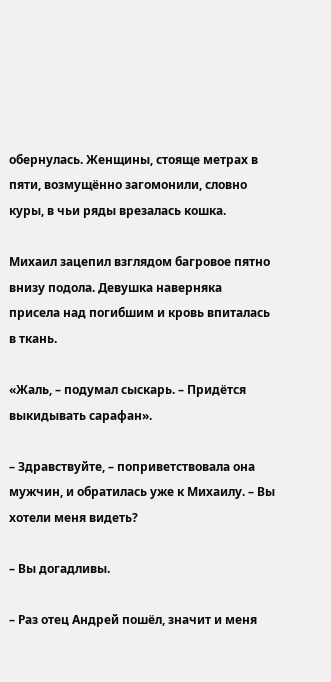обернулась. Женщины, стояще метрах в пяти, возмущённо загомонили, словно куры, в чьи ряды врезалась кошка.

Михаил зацепил взглядом багровое пятно внизу подола. Девушка наверняка присела над погибшим и кровь впиталась в ткань.

«Жаль, – подумал сыскарь. – Придётся выкидывать сарафан».

– Здравствуйте, – поприветствовала она мужчин, и обратилась уже к Михаилу. – Вы хотели меня видеть?

– Вы догадливы.

– Раз отец Андрей пошёл, значит и меня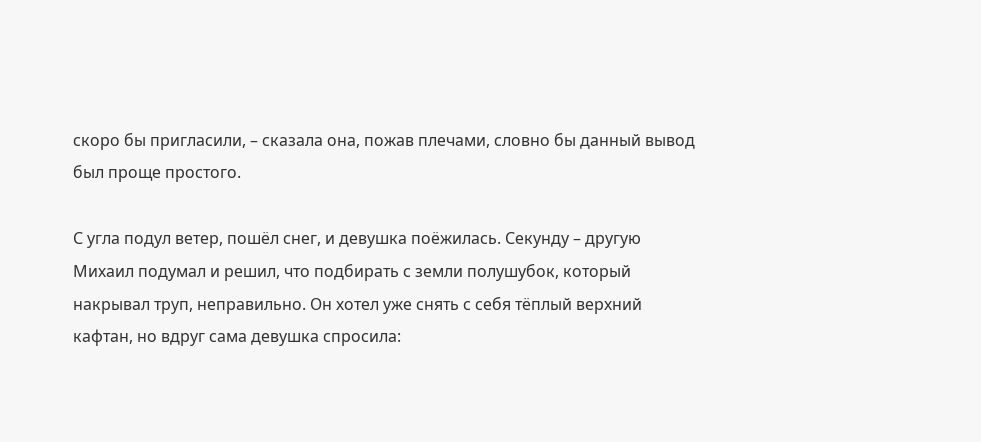скоро бы пригласили, – сказала она, пожав плечами, словно бы данный вывод был проще простого.

С угла подул ветер, пошёл снег, и девушка поёжилась. Секунду – другую Михаил подумал и решил, что подбирать с земли полушубок, который накрывал труп, неправильно. Он хотел уже снять с себя тёплый верхний кафтан, но вдруг сама девушка спросила: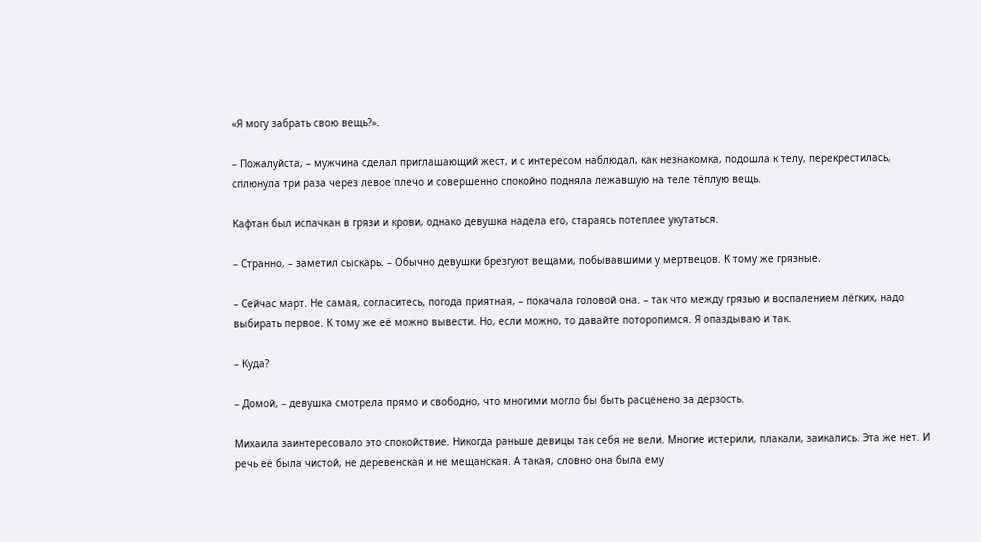«Я могу забрать свою вещь?».

– Пожалуйста, – мужчина сделал приглашающий жест, и с интересом наблюдал, как незнакомка, подошла к телу, перекрестилась, сплюнула три раза через левое плечо и совершенно спокойно подняла лежавшую на теле тёплую вещь.

Кафтан был испачкан в грязи и крови, однако девушка надела его, стараясь потеплее укутаться.

– Странно, – заметил сыскарь. – Обычно девушки брезгуют вещами, побывавшими у мертвецов. К тому же грязные.

– Сейчас март. Не самая, согласитесь, погода приятная, – покачала головой она. – так что между грязью и воспалением лёгких, надо выбирать первое. К тому же её можно вывести. Но, если можно, то давайте поторопимся. Я опаздываю и так.

– Куда?

– Домой, – девушка смотрела прямо и свободно, что многими могло бы быть расценено за дерзость.

Михаила заинтересовало это спокойствие. Никогда раньше девицы так себя не вели. Многие истерили, плакали, заикались. Эта же нет. И речь её была чистой, не деревенская и не мещанская. А такая, словно она была ему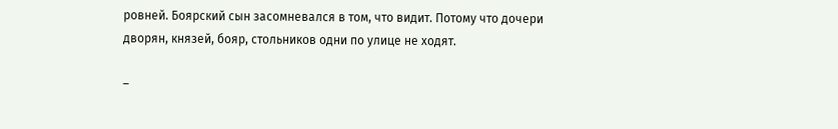ровней. Боярский сын засомневался в том, что видит. Потому что дочери дворян, князей, бояр, стольников одни по улице не ходят.

–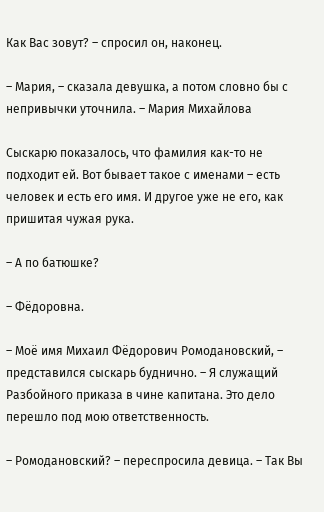Как Вас зовут? – спросил он, наконец.

– Мария, – сказала девушка, а потом словно бы с непривычки уточнила. – Мария Михайлова

Сыскарю показалось, что фамилия как-то не подходит ей. Вот бывает такое с именами – есть человек и есть его имя. И другое уже не его, как пришитая чужая рука.

– А по батюшке?

– Фёдоровна.

– Моё имя Михаил Фёдорович Ромодановский, – представился сыскарь буднично. – Я служащий Разбойного приказа в чине капитана. Это дело перешло под мою ответственность.

– Ромодановский? – переспросила девица. – Так Вы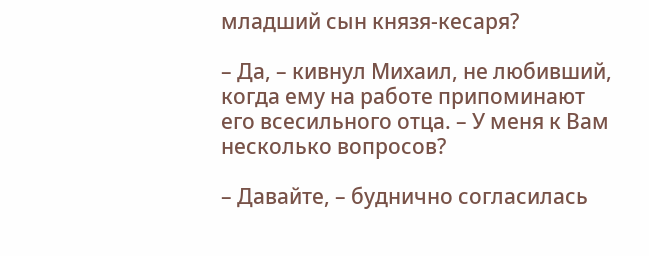младший сын князя-кесаря?

– Да, – кивнул Михаил, не любивший, когда ему на работе припоминают его всесильного отца. – У меня к Вам несколько вопросов?

– Давайте, – буднично согласилась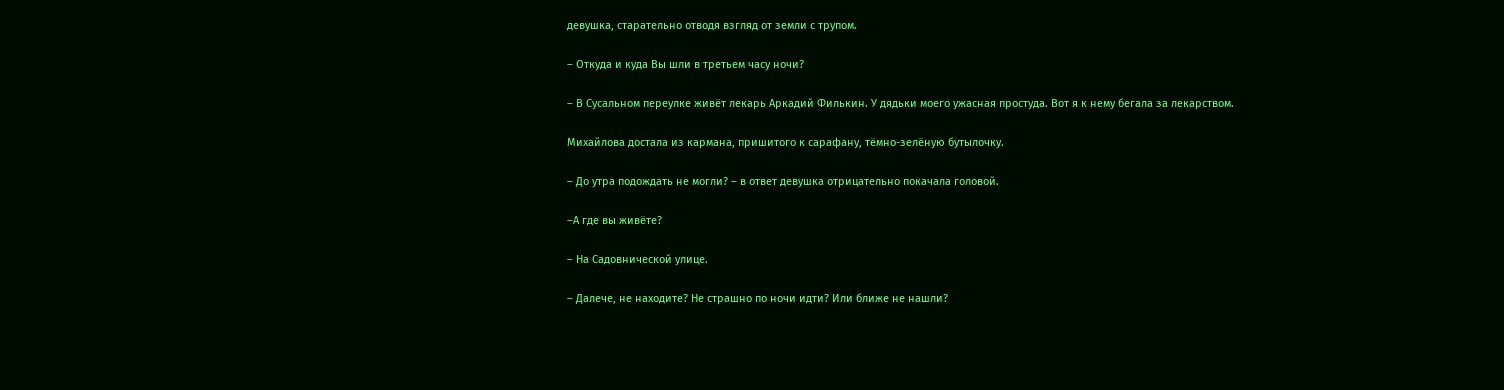девушка, старательно отводя взгляд от земли с трупом.

– Откуда и куда Вы шли в третьем часу ночи?

– В Сусальном переулке живёт лекарь Аркадий Филькин. У дядьки моего ужасная простуда. Вот я к нему бегала за лекарством.

Михайлова достала из кармана, пришитого к сарафану, тёмно-зелёную бутылочку.

– До утра подождать не могли? – в ответ девушка отрицательно покачала головой.

–А где вы живёте?

– На Садовнической улице.

– Далече, не находите? Не страшно по ночи идти? Или ближе не нашли?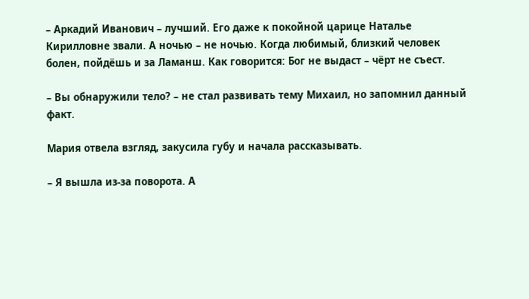– Аркадий Иванович – лучший. Его даже к покойной царице Наталье Кирилловне звали. А ночью – не ночью. Когда любимый, близкий человек болен, пойдёшь и за Ламанш. Как говорится: Бог не выдаст – чёрт не съест.

– Вы обнаружили тело? – не стал развивать тему Михаил, но запомнил данный факт.

Мария отвела взгляд, закусила губу и начала рассказывать.

– Я вышла из-за поворота. А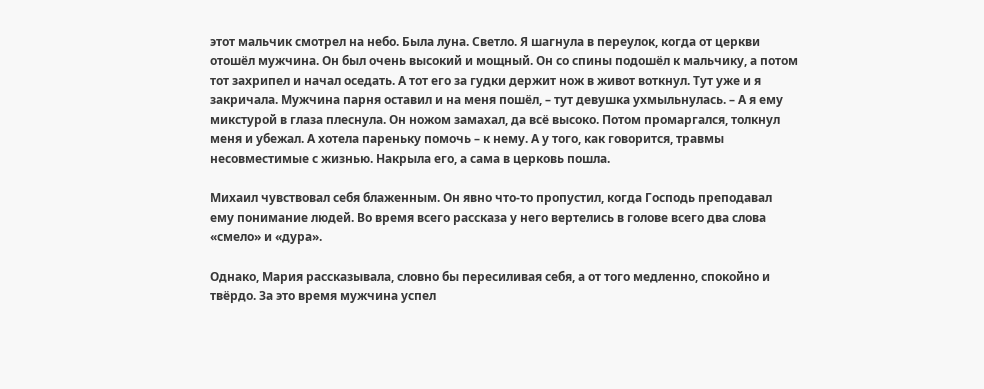этот мальчик смотрел на небо. Была луна. Светло. Я шагнула в переулок, когда от церкви отошёл мужчина. Он был очень высокий и мощный. Он со спины подошёл к мальчику, а потом тот захрипел и начал оседать. А тот его за гудки держит нож в живот воткнул. Тут уже и я закричала. Мужчина парня оставил и на меня пошёл, – тут девушка ухмыльнулась. – А я ему микстурой в глаза плеснула. Он ножом замахал, да всё высоко. Потом промаргался, толкнул меня и убежал. А хотела пареньку помочь – к нему. А у того, как говорится, травмы несовместимые с жизнью. Накрыла его, а сама в церковь пошла.

Михаил чувствовал себя блаженным. Он явно что-то пропустил, когда Господь преподавал ему понимание людей. Во время всего рассказа у него вертелись в голове всего два слова «смело» и «дура».

Однако, Мария рассказывала, словно бы пересиливая себя, а от того медленно, спокойно и твёрдо. За это время мужчина успел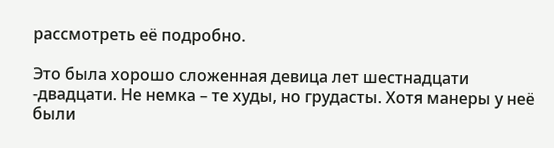рассмотреть её подробно.

Это была хорошо сложенная девица лет шестнадцати -двадцати. Не немка – те худы, но грудасты. Хотя манеры у неё были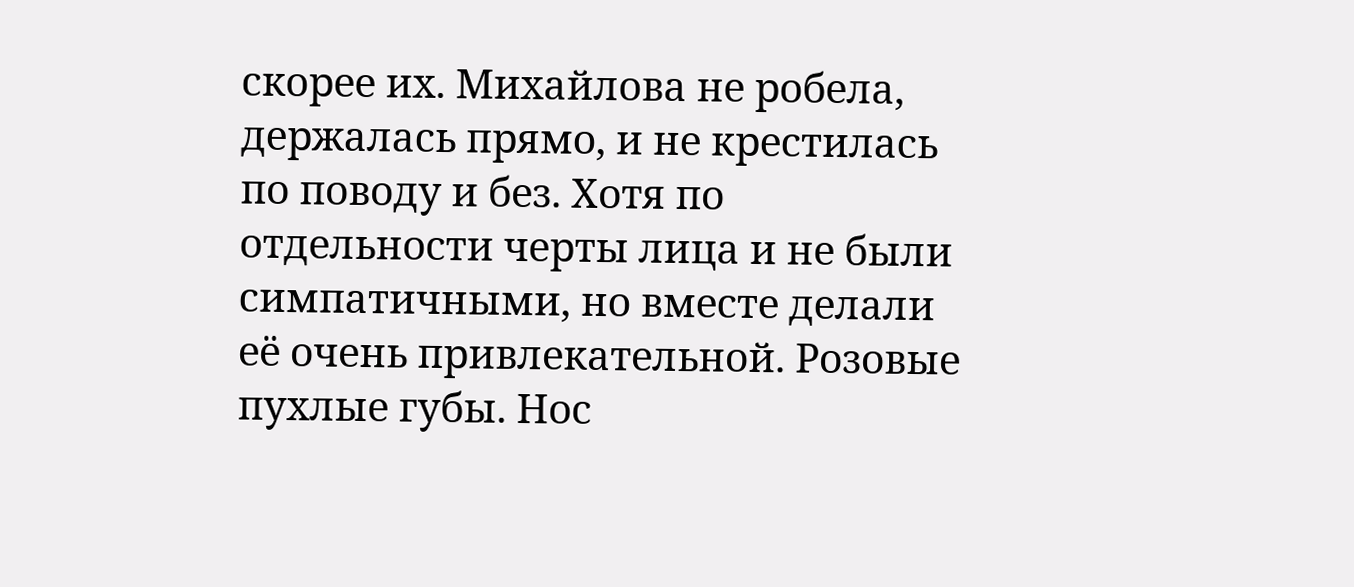скорее их. Михайлова не робела, держалась прямо, и не крестилась по поводу и без. Хотя по отдельности черты лица и не были симпатичными, но вместе делали её очень привлекательной. Розовые пухлые губы. Нос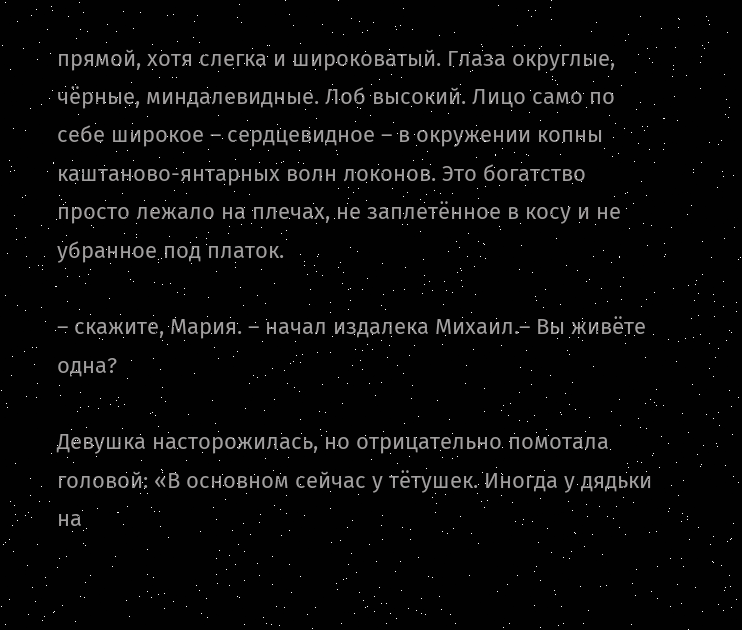прямой, хотя слегка и широковатый. Глаза округлые, чёрные, миндалевидные. Лоб высокий. Лицо само по себе широкое – сердцевидное – в окружении копны каштаново-янтарных волн локонов. Это богатство просто лежало на плечах, не заплетённое в косу и не убранное под платок.

– скажите, Мария. – начал издалека Михаил.– Вы живёте одна?

Девушка насторожилась, но отрицательно помотала головой: «В основном сейчас у тётушек. Иногда у дядьки на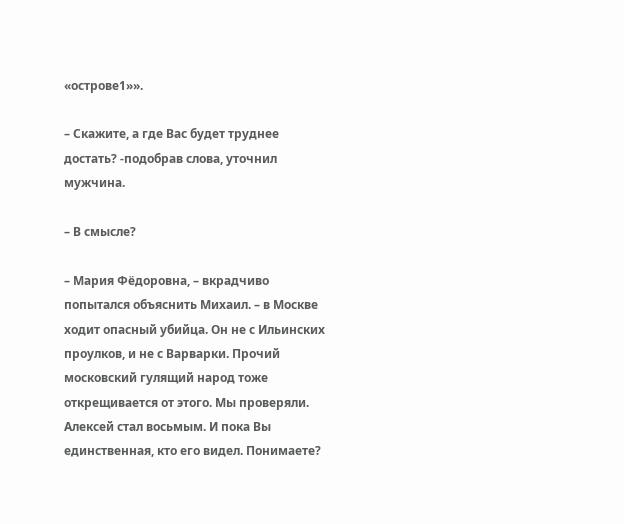«острове1»».

– Скажите, а где Вас будет труднее достать? -подобрав слова, уточнил мужчина.

– В смысле?

– Мария Фёдоровна, – вкрадчиво попытался объяснить Михаил. – в Москве ходит опасный убийца. Он не с Ильинских проулков, и не с Варварки. Прочий московский гулящий народ тоже открещивается от этого. Мы проверяли. Алексей стал восьмым. И пока Вы единственная, кто его видел. Понимаете?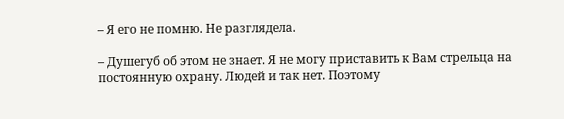– Я его не помню. Не разглядела.

– Душегуб об этом не знает. Я не могу приставить к Вам стрельца на постоянную охрану. Людей и так нет. Поэтому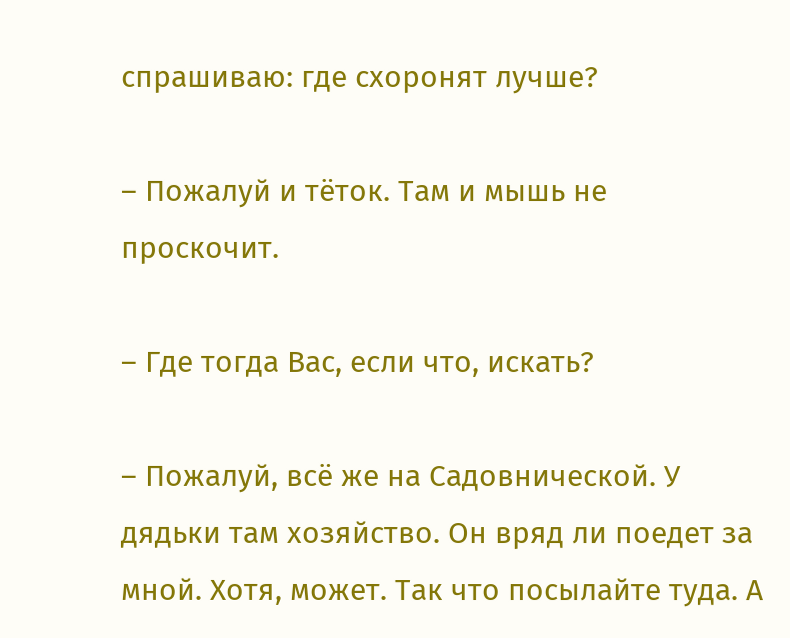спрашиваю: где схоронят лучше?

– Пожалуй и тёток. Там и мышь не проскочит.

– Где тогда Вас, если что, искать?

– Пожалуй, всё же на Садовнической. У дядьки там хозяйство. Он вряд ли поедет за мной. Хотя, может. Так что посылайте туда. А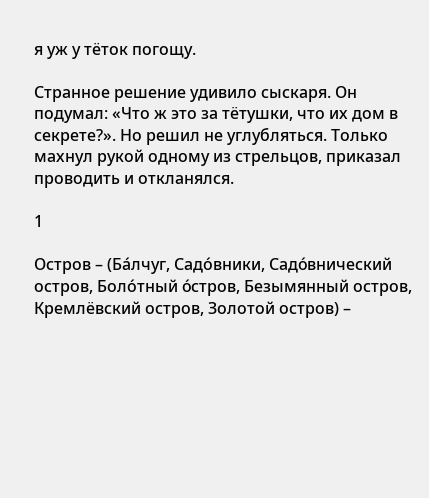я уж у тёток погощу.

Странное решение удивило сыскаря. Он подумал: «Что ж это за тётушки, что их дом в секрете?». Но решил не углубляться. Только махнул рукой одному из стрельцов, приказал проводить и откланялся.

1

Остров – (Ба́лчуг, Садо́вники, Садо́внический остров, Боло́тный о́стров, Безымянный остров, Кремлёвский остров, Золотой остров) –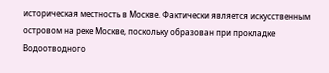историческая местность в Москве. Фактически является искусственным островом на реке Москве, поскольку образован при прокладке Водоотводного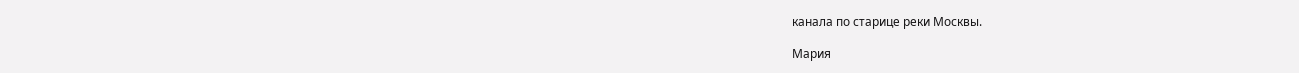канала по старице реки Москвы.

Мария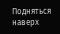Подняться наверх